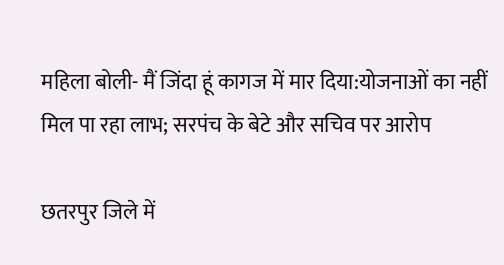महिला बोली- मैं जिंदा हूं कागज में मार दिया:योजनाओं का नहीं मिल पा रहा लाभ; सरपंच के बेटे और सचिव पर आरोप

छतरपुर जिले में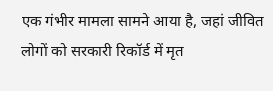एक गंभीर मामला सामने आया है, जहां जीवित लोगों को सरकारी रिकॉर्ड में मृत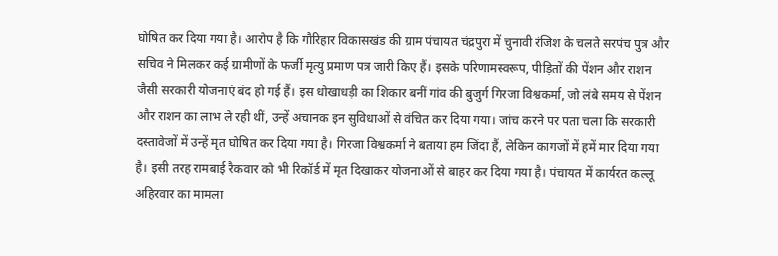घोषित कर दिया गया है। आरोप है कि गौरिहार विकासखंड की ग्राम पंचायत चंद्रपुरा में चुनावी रंजिश के चलते सरपंच पुत्र और सचिव ने मिलकर कई ग्रामीणों के फर्जी मृत्यु प्रमाण पत्र जारी किए हैं। इसके परिणामस्वरूप, पीड़ितों की पेंशन और राशन जैसी सरकारी योजनाएं बंद हो गई हैं। इस धोखाधड़ी का शिकार बनीं गांव की बुजुर्ग गिरजा विश्वकर्मा, जो लंबे समय से पेंशन और राशन का लाभ ले रही थीं, उन्हें अचानक इन सुविधाओं से वंचित कर दिया गया। जांच करने पर पता चला कि सरकारी दस्तावेजों में उन्हें मृत घोषित कर दिया गया है। गिरजा विश्वकर्मा ने बताया हम जिंदा हैं, लेकिन कागजों में हमें मार दिया गया है। इसी तरह रामबाई रैकवार को भी रिकॉर्ड में मृत दिखाकर योजनाओं से बाहर कर दिया गया है। पंचायत में कार्यरत कल्लू अहिरवार का मामला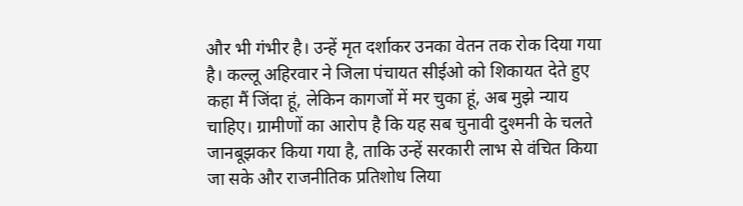और भी गंभीर है। उन्हें मृत दर्शाकर उनका वेतन तक रोक दिया गया है। कल्लू अहिरवार ने जिला पंचायत सीईओ को शिकायत देते हुए कहा मैं जिंदा हूं, लेकिन कागजों में मर चुका हूं, अब मुझे न्याय चाहिए। ग्रामीणों का आरोप है कि यह सब चुनावी दुश्मनी के चलते जानबूझकर किया गया है, ताकि उन्हें सरकारी लाभ से वंचित किया जा सके और राजनीतिक प्रतिशोध लिया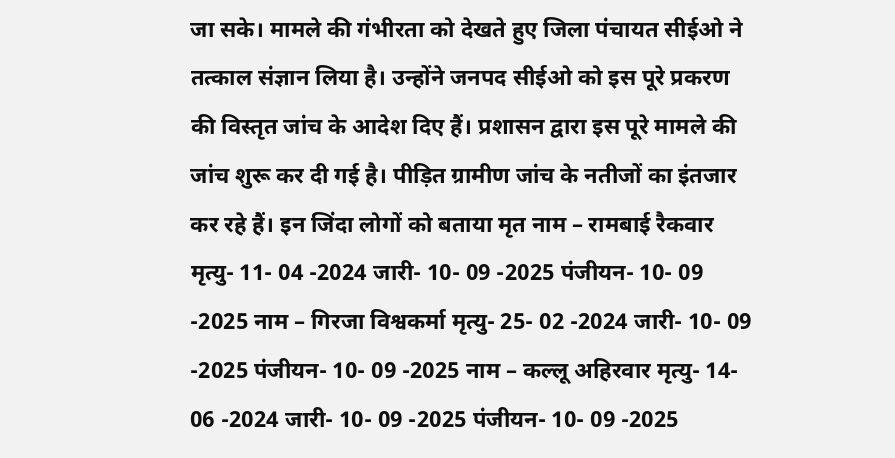जा सके। मामले की गंभीरता को देखते हुए जिला पंचायत सीईओ ने तत्काल संज्ञान लिया है। उन्होंने जनपद सीईओ को इस पूरे प्रकरण की विस्तृत जांच के आदेश दिए हैं। प्रशासन द्वारा इस पूरे मामले की जांच शुरू कर दी गई है। पीड़ित ग्रामीण जांच के नतीजों का इंतजार कर रहे हैं। इन जिंदा लोगों को बताया मृत नाम – रामबाई रैकवार मृत्यु- 11- 04 -2024 जारी- 10- 09 -2025 पंजीयन- 10- 09 -2025 नाम – गिरजा विश्वकर्मा मृत्यु- 25- 02 -2024 जारी- 10- 09 -2025 पंजीयन- 10- 09 -2025 नाम – कल्लू अहिरवार मृत्यु- 14- 06 -2024 जारी- 10- 09 -2025 पंजीयन- 10- 09 -2025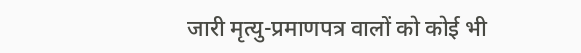जारी मृत्यु-प्रमाणपत्र वालों को कोई भी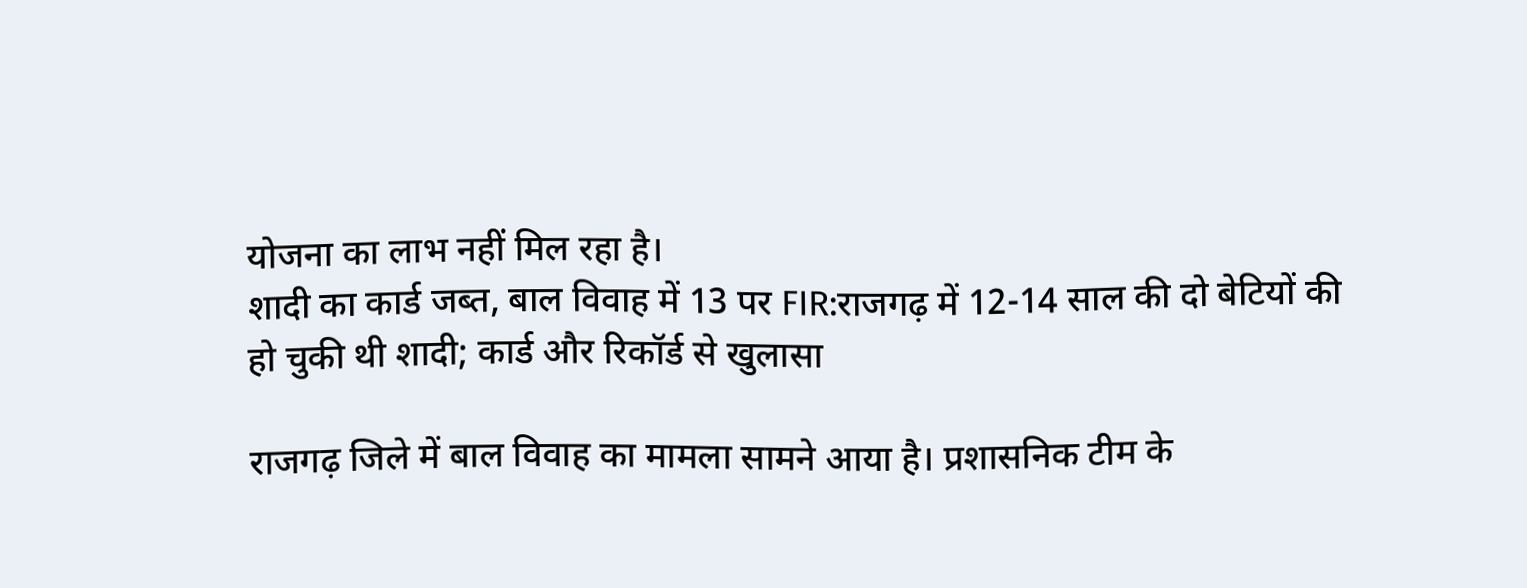योजना का लाभ नहीं मिल रहा है।
शादी का कार्ड जब्त, बाल विवाह में 13 पर FIR:राजगढ़ में 12-14 साल की दो बेटियों की हो चुकी थी शादी; कार्ड और रिकॉर्ड से खुलासा

राजगढ़ जिले में बाल विवाह का मामला सामने आया है। प्रशासनिक टीम के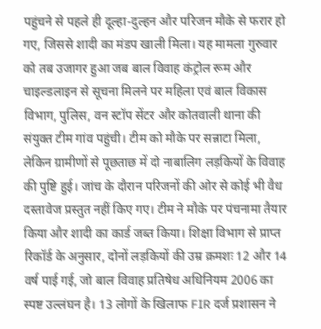पहुंचने से पहले ही दूल्हा-दुल्हन और परिजन मौके से फरार हो गए, जिससे शादी का मंडप खाली मिला। यह मामला गुरुवार को तब उजागर हुआ जब बाल विवाह कंट्रोल रूम और चाइल्डलाइन से सूचना मिलने पर महिला एवं बाल विकास विभाग, पुलिस, वन स्टॉप सेंटर और कोतवाली थाना की संयुक्त टीम गांव पहुंची। टीम को मौके पर सन्नाटा मिला, लेकिन ग्रामीणों से पूछताछ में दो नाबालिग लड़कियों के विवाह की पुष्टि हुई। जांच के दौरान परिजनों की ओर से कोई भी वैध दस्तावेज प्रस्तुत नहीं किए गए। टीम ने मौके पर पंचनामा तैयार किया और शादी का कार्ड जब्त किया। शिक्षा विभाग से प्राप्त रिकॉर्ड के अनुसार, दोनों लड़कियों की उम्र क्रमशः 12 और 14 वर्ष पाई गई, जो बाल विवाह प्रतिषेध अधिनियम 2006 का स्पष्ट उल्लंघन है। 13 लोगों के खिलाफ FIR दर्ज प्रशासन ने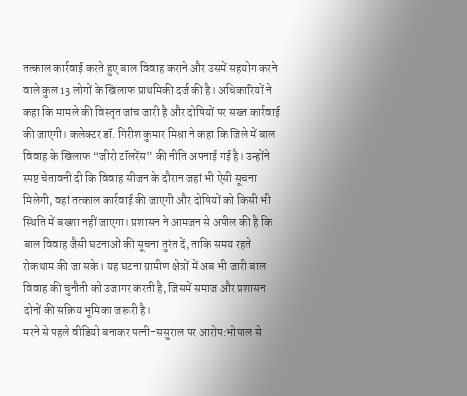तत्काल कार्रवाई करते हुए बाल विवाह कराने और उसमें सहयोग करने वाले कुल 13 लोगों के खिलाफ प्राथमिकी दर्ज की है। अधिकारियों ने कहा कि मामले की विस्तृत जांच जारी है और दोषियों पर सख्त कार्रवाई की जाएगी। कलेक्टर डॉ. गिरीश कुमार मिश्रा ने कहा कि जिले में बाल विवाह के खिलाफ “जीरो टॉलरेंस” की नीति अपनाई गई है। उन्होंने स्पष्ट चेतावनी दी कि विवाह सीजन के दौरान जहां भी ऐसी सूचना मिलेगी, वहां तत्काल कार्रवाई की जाएगी और दोषियों को किसी भी स्थिति में बख्शा नहीं जाएगा। प्रशासन ने आमजन से अपील की है कि बाल विवाह जैसी घटनाओं की सूचना तुरंत दें, ताकि समय रहते रोकथाम की जा सके। यह घटना ग्रामीण क्षेत्रों में अब भी जारी बाल विवाह की चुनौती को उजागर करती है, जिसमें समाज और प्रशासन दोनों की सक्रिय भूमिका जरूरी है।
मरने से पहले वीडियो बनाकर पत्नी-ससुराल पर आरोप:भोपाल से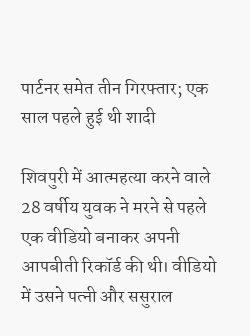पार्टनर समेत तीन गिरफ्तार; एक साल पहले हुई थी शादी

शिवपुरी में आत्महत्या करने वाले 28 वर्षीय युवक ने मरने से पहले एक वीडियो बनाकर अपनी आपबीती रिकॉर्ड की थी। वीडियो में उसने पत्नी और ससुराल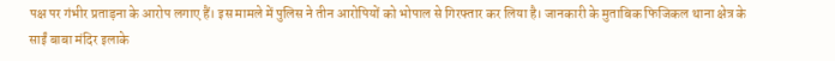पक्ष पर गंभीर प्रताड़ना के आरोप लगाए हैं। इस मामले में पुलिस ने तीन आरोपियों को भोपाल से गिरफ्तार कर लिया है। जानकारी के मुताबिक फिजिकल थाना क्षेत्र के साईं बाबा मंदिर इलाके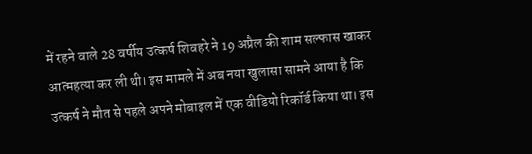में रहने वाले 28 वर्षीय उत्कर्ष शिवहरे ने 19 अप्रैल की शाम सल्फास खाकर आत्महत्या कर ली थी। इस मामले में अब नया खुलासा सामने आया है कि उत्कर्ष ने मौत से पहले अपने मोबाइल में एक वीडियो रिकॉर्ड किया था। इस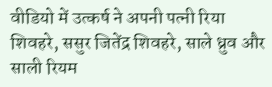वीडियो में उत्कर्ष ने अपनी पत्नी रिया शिवहरे, ससुर जितेंद्र शिवहरे, साले ध्रुव और साली रियम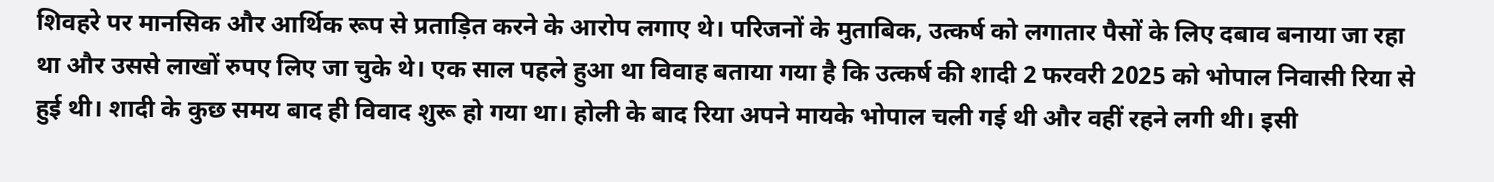शिवहरे पर मानसिक और आर्थिक रूप से प्रताड़ित करने के आरोप लगाए थे। परिजनों के मुताबिक, उत्कर्ष को लगातार पैसों के लिए दबाव बनाया जा रहा था और उससे लाखों रुपए लिए जा चुके थे। एक साल पहले हुआ था विवाह बताया गया है कि उत्कर्ष की शादी 2 फरवरी 2025 को भोपाल निवासी रिया से हुई थी। शादी के कुछ समय बाद ही विवाद शुरू हो गया था। होली के बाद रिया अपने मायके भोपाल चली गई थी और वहीं रहने लगी थी। इसी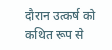दौरान उत्कर्ष को कथित रूप से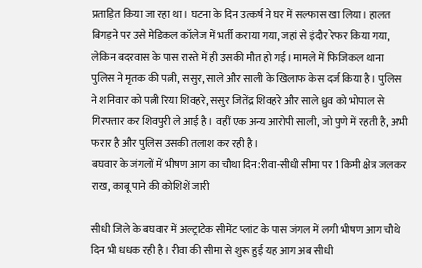प्रताड़ित किया जा रहा था। घटना के दिन उत्कर्ष ने घर में सल्फास खा लिया। हालत बिगड़ने पर उसे मेडिकल कॉलेज में भर्ती कराया गया, जहां से इंदौर रेफर किया गया, लेकिन बदरवास के पास रास्ते में ही उसकी मौत हो गई। मामले में फिजिकल थाना पुलिस ने मृतक की पत्नी, ससुर, साले और साली के खिलाफ केस दर्ज किया है। पुलिस ने शनिवार को पत्नी रिया शिवहरे, ससुर जितेंद्र शिवहरे और साले ध्रुव को भोपाल से गिरफ्तार कर शिवपुरी ले आई है। वहीं एक अन्य आरोपी साली, जो पुणे में रहती है, अभी फरार है और पुलिस उसकी तलाश कर रही है।
बघवार के जंगलों में भीषण आग का चौथा दिन:रीवा-सीधी सीमा पर 1 किमी क्षेत्र जलकर राख, काबू पाने की कोशिशें जारी

सीधी जिले के बघवार में अल्ट्राटेक सीमेंट प्लांट के पास जंगल में लगी भीषण आग चौथे दिन भी धधक रही है। रीवा की सीमा से शुरू हुई यह आग अब सीधी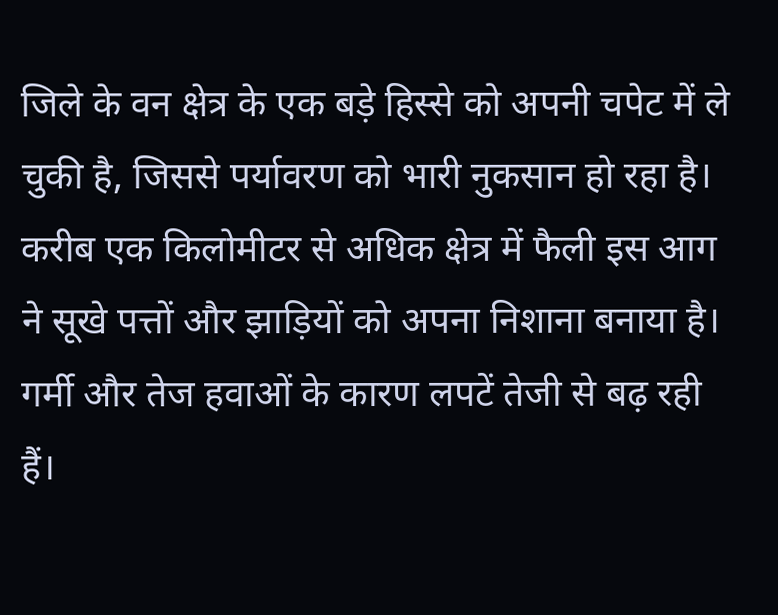जिले के वन क्षेत्र के एक बड़े हिस्से को अपनी चपेट में ले चुकी है, जिससे पर्यावरण को भारी नुकसान हो रहा है। करीब एक किलोमीटर से अधिक क्षेत्र में फैली इस आग ने सूखे पत्तों और झाड़ियों को अपना निशाना बनाया है। गर्मी और तेज हवाओं के कारण लपटें तेजी से बढ़ रही हैं।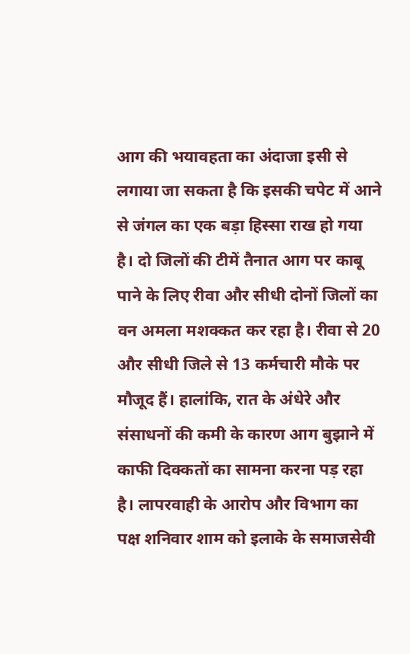आग की भयावहता का अंदाजा इसी से लगाया जा सकता है कि इसकी चपेट में आने से जंगल का एक बड़ा हिस्सा राख हो गया है। दो जिलों की टीमें तैनात आग पर काबू पाने के लिए रीवा और सीधी दोनों जिलों का वन अमला मशक्कत कर रहा है। रीवा से 20 और सीधी जिले से 13 कर्मचारी मौके पर मौजूद हैं। हालांकि, रात के अंधेरे और संसाधनों की कमी के कारण आग बुझाने में काफी दिक्कतों का सामना करना पड़ रहा है। लापरवाही के आरोप और विभाग का पक्ष शनिवार शाम को इलाके के समाजसेवी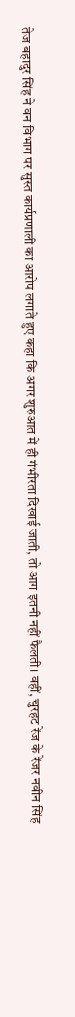तेज बहादुर सिंह ने वन विभाग पर सुस्त कार्यप्रणाली का आरोप लगाते हुए कहा कि अगर शुरुआत में ही गंभीरता दिखाई जाती, तो आग इतनी नहीं फैलती। वहीं, चुरहट रेंज के रेंजर नवीन सिंह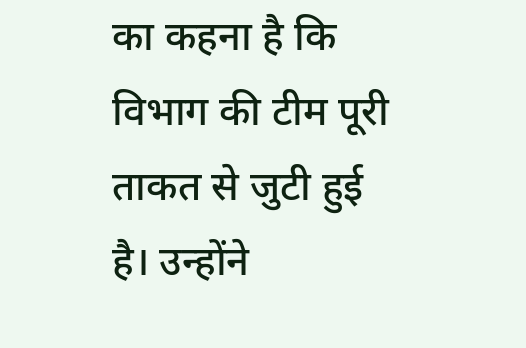का कहना है कि विभाग की टीम पूरी ताकत से जुटी हुई है। उन्होंने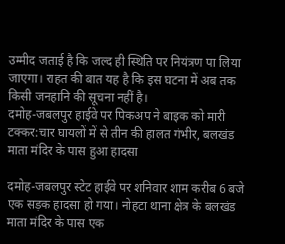उम्मीद जताई है कि जल्द ही स्थिति पर नियंत्रण पा लिया जाएगा। राहत की बात यह है कि इस घटना में अब तक किसी जनहानि की सूचना नहीं है।
दमोह-जबलपुर हाईवे पर पिकअप ने बाइक को मारी टक्कर:चार घायलों में से तीन की हालत गंभीर, बलखंड माता मंदिर के पास हुआ हादसा

दमोह-जबलपुर स्टेट हाईवे पर शनिवार शाम करीब 6 बजे एक सड़क हादसा हो गया। नोहटा थाना क्षेत्र के बलखंड माता मंदिर के पास एक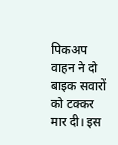पिकअप वाहन ने दो बाइक सवारों को टक्कर मार दी। इस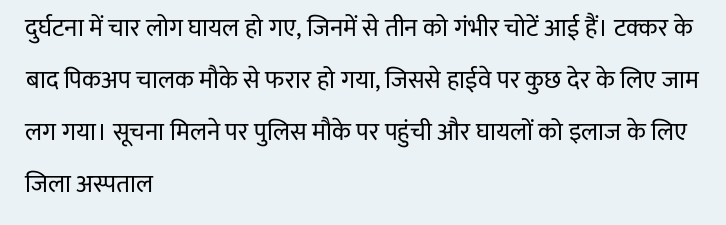दुर्घटना में चार लोग घायल हो गए, जिनमें से तीन को गंभीर चोटें आई हैं। टक्कर के बाद पिकअप चालक मौके से फरार हो गया, जिससे हाईवे पर कुछ देर के लिए जाम लग गया। सूचना मिलने पर पुलिस मौके पर पहुंची और घायलों को इलाज के लिए जिला अस्पताल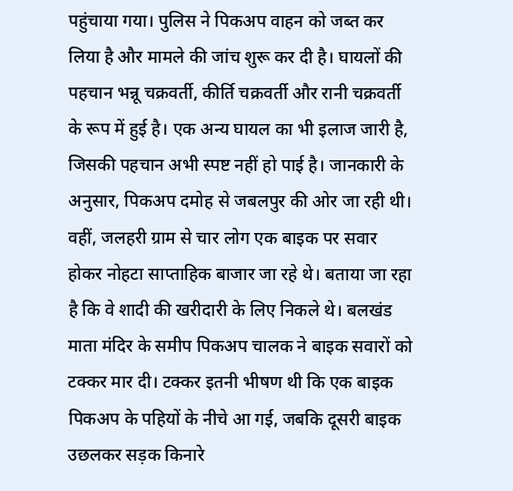पहुंचाया गया। पुलिस ने पिकअप वाहन को जब्त कर लिया है और मामले की जांच शुरू कर दी है। घायलों की पहचान भन्नू चक्रवर्ती, कीर्ति चक्रवर्ती और रानी चक्रवर्ती के रूप में हुई है। एक अन्य घायल का भी इलाज जारी है, जिसकी पहचान अभी स्पष्ट नहीं हो पाई है। जानकारी के अनुसार, पिकअप दमोह से जबलपुर की ओर जा रही थी। वहीं, जलहरी ग्राम से चार लोग एक बाइक पर सवार होकर नोहटा साप्ताहिक बाजार जा रहे थे। बताया जा रहा है कि वे शादी की खरीदारी के लिए निकले थे। बलखंड माता मंदिर के समीप पिकअप चालक ने बाइक सवारों को टक्कर मार दी। टक्कर इतनी भीषण थी कि एक बाइक पिकअप के पहियों के नीचे आ गई, जबकि दूसरी बाइक उछलकर सड़क किनारे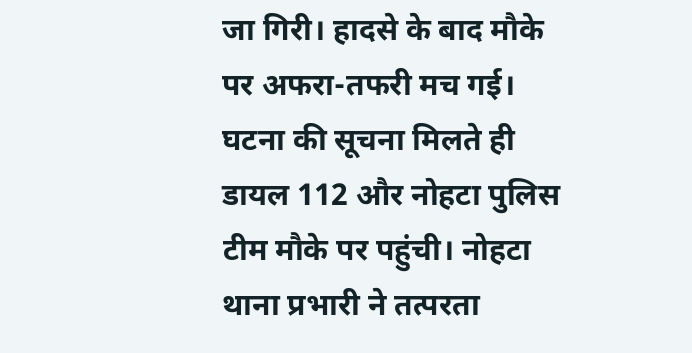जा गिरी। हादसे के बाद मौके पर अफरा-तफरी मच गई। घटना की सूचना मिलते ही डायल 112 और नोहटा पुलिस टीम मौके पर पहुंची। नोहटा थाना प्रभारी ने तत्परता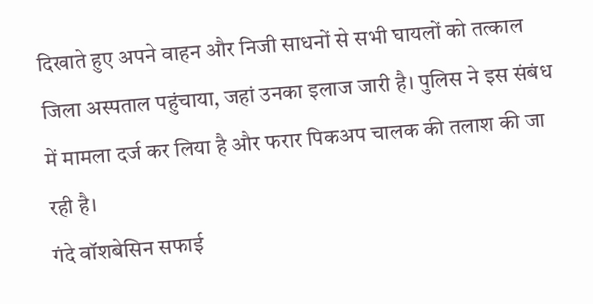दिखाते हुए अपने वाहन और निजी साधनों से सभी घायलों को तत्काल जिला अस्पताल पहुंचाया, जहां उनका इलाज जारी है। पुलिस ने इस संबंध में मामला दर्ज कर लिया है और फरार पिकअप चालक की तलाश की जा रही है।
गंदे वॉशबेसिन सफाई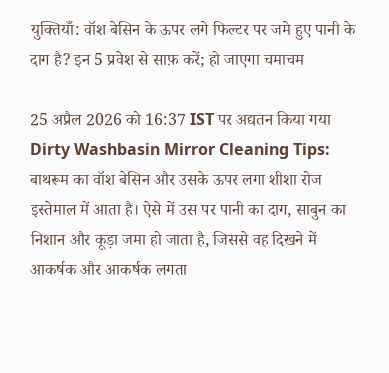युक्तियाँ: वॉश बेसिन के ऊपर लगे फिल्टर पर जमे हुए पानी के दाग है? इन 5 प्रवेश से साफ़ करें; हो जाएगा चमाचम

25 अप्रैल 2026 को 16:37 IST पर अद्यतन किया गया Dirty Washbasin Mirror Cleaning Tips: बाथरूम का वॉश बेसिन और उसके ऊपर लगा शीशा रोज इस्तेमाल में आता है। ऐसे में उस पर पानी का दाग, साबुन का निशान और कूड़ा जमा हो जाता है, जिससे वह दिखने में आकर्षक और आकर्षक लगता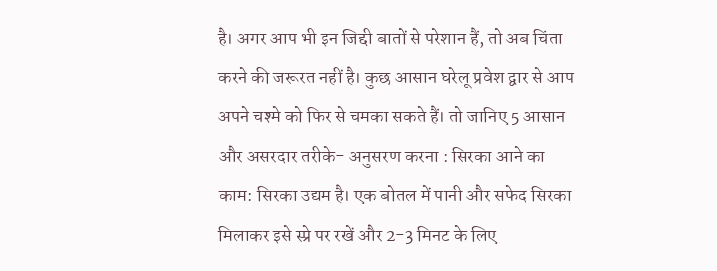है। अगर आप भी इन जिद्दी बातों से परेशान हैं, तो अब चिंता करने की जरूरत नहीं है। कुछ आसान घरेलू प्रवेश द्वार से आप अपने चश्मे को फिर से चमका सकते हैं। तो जानिए 5 आसान और असरदार तरीके- अनुसरण करना : सिरका आने का काम: सिरका उद्यम है। एक बोतल में पानी और सफेद सिरका मिलाकर इसे स्प्रे पर रखें और 2-3 मिनट के लिए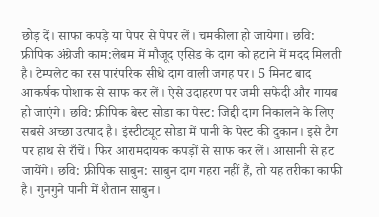छोड़ दें। साफा कपड़े या पेपर से पेपर लें। चमकीला हो जायेगा। छवि: फ्रीपिक अंग्रेजी काम:लेबम में मौजूद एसिड के दाग को हटाने में मदद मिलती है। टेम्पलेट का रस पारंपरिक सीधे दाग वाली जगह पर। 5 मिनट बाद आकर्षक पोशाक से साफ कर लें। ऐसे उदाहरण पर जमी सफेदी और गायब हो जाएंगे। छवि: फ्रीपिक बेस्ट सोडा का पेस्ट: जिद्दी दाग निकालने के लिए सबसे अच्छा उत्पाद है। इंस्टीट्यूट सोडा में पानी के पेस्ट की दुकान। इसे टैग पर हाथ से राँचें। फिर आरामदायक कपड़ों से साफ कर लें। आसानी से हट जायेंगे। छवि: फ्रीपिक साबुन: साबुन दाग गहरा नहीं हैं, तो यह तरीका काफी है। गुनगुने पानी में शैतान साबुन।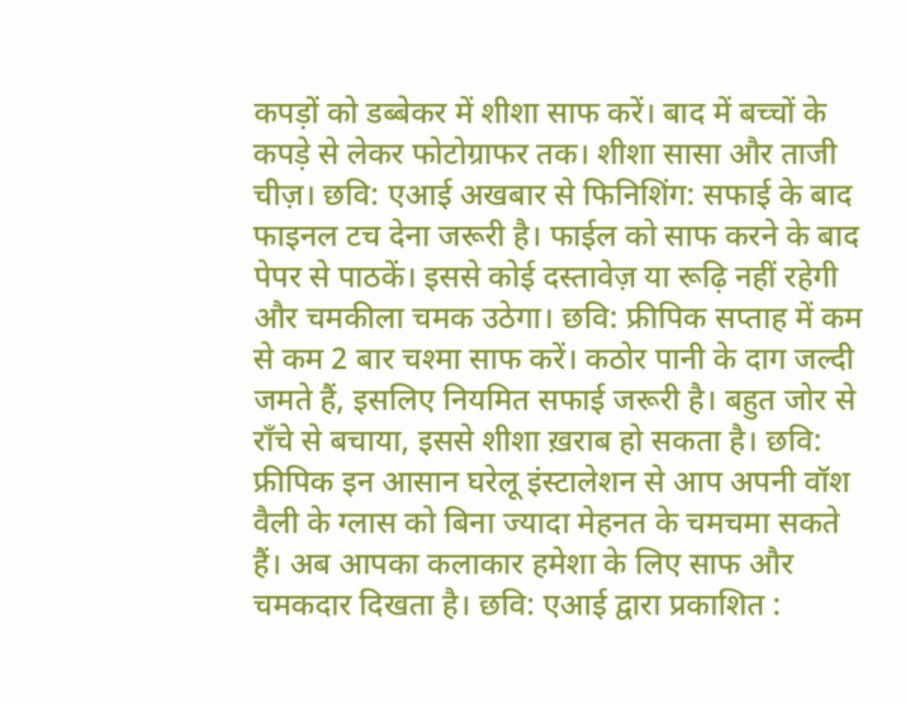कपड़ों को डब्बेकर में शीशा साफ करें। बाद में बच्चों के कपड़े से लेकर फोटोग्राफर तक। शीशा सासा और ताजी चीज़। छवि: एआई अखबार से फिनिशिंग: सफाई के बाद फाइनल टच देना जरूरी है। फाईल को साफ करने के बाद पेपर से पाठकें। इससे कोई दस्तावेज़ या रूढ़ि नहीं रहेगी और चमकीला चमक उठेगा। छवि: फ्रीपिक सप्ताह में कम से कम 2 बार चश्मा साफ करें। कठोर पानी के दाग जल्दी जमते हैं, इसलिए नियमित सफाई जरूरी है। बहुत जोर से राँचे से बचाया, इससे शीशा ख़राब हो सकता है। छवि: फ्रीपिक इन आसान घरेलू इंस्टालेशन से आप अपनी वॉश वैली के ग्लास को बिना ज्यादा मेहनत के चमचमा सकते हैं। अब आपका कलाकार हमेशा के लिए साफ और चमकदार दिखता है। छवि: एआई द्वारा प्रकाशित :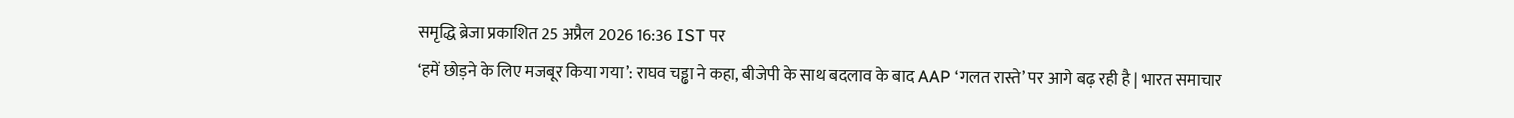समृद्धि ब्रेजा प्रकाशित 25 अप्रैल 2026 16:36 IST पर
‘हमें छोड़ने के लिए मजबूर किया गया’: राघव चड्ढा ने कहा, बीजेपी के साथ बदलाव के बाद AAP ‘गलत रास्ते’ पर आगे बढ़ रही है | भारत समाचार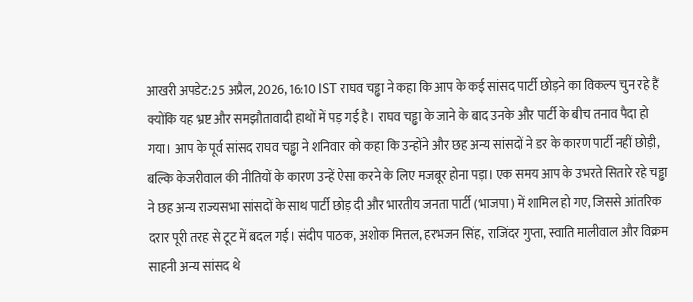आखरी अपडेट:25 अप्रैल, 2026, 16:10 IST राघव चड्ढा ने कहा कि आप के कई सांसद पार्टी छोड़ने का विकल्प चुन रहे हैं क्योंकि यह भ्रष्ट और समझौतावादी हाथों में पड़ गई है। राघव चड्ढा के जाने के बाद उनके और पार्टी के बीच तनाव पैदा हो गया। आप के पूर्व सांसद राघव चड्ढा ने शनिवार को कहा कि उन्होंने और छह अन्य सांसदों ने डर के कारण पार्टी नहीं छोड़ी, बल्कि केजरीवाल की नीतियों के कारण उन्हें ऐसा करने के लिए मजबूर होना पड़ा। एक समय आप के उभरते सितारे रहे चड्ढा ने छह अन्य राज्यसभा सांसदों के साथ पार्टी छोड़ दी और भारतीय जनता पार्टी (भाजपा) में शामिल हो गए, जिससे आंतरिक दरार पूरी तरह से टूट में बदल गई। संदीप पाठक, अशोक मित्तल, हरभजन सिंह, राजिंदर गुप्ता, स्वाति मालीवाल और विक्रम साहनी अन्य सांसद थे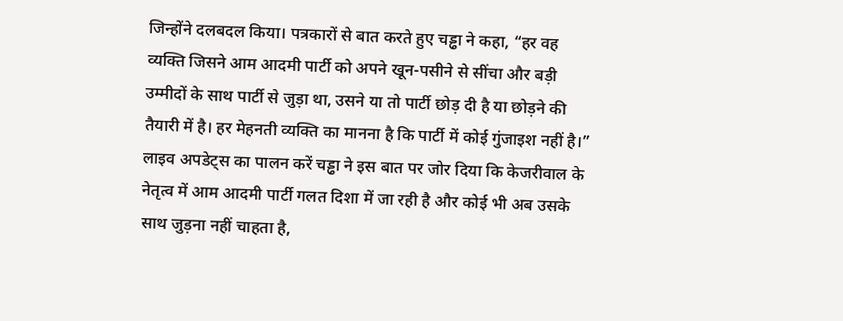जिन्होंने दलबदल किया। पत्रकारों से बात करते हुए चड्ढा ने कहा, “हर वह व्यक्ति जिसने आम आदमी पार्टी को अपने खून-पसीने से सींचा और बड़ी उम्मीदों के साथ पार्टी से जुड़ा था, उसने या तो पार्टी छोड़ दी है या छोड़ने की तैयारी में है। हर मेहनती व्यक्ति का मानना है कि पार्टी में कोई गुंजाइश नहीं है।” लाइव अपडेट्स का पालन करें चड्ढा ने इस बात पर जोर दिया कि केजरीवाल के नेतृत्व में आम आदमी पार्टी गलत दिशा में जा रही है और कोई भी अब उसके साथ जुड़ना नहीं चाहता है,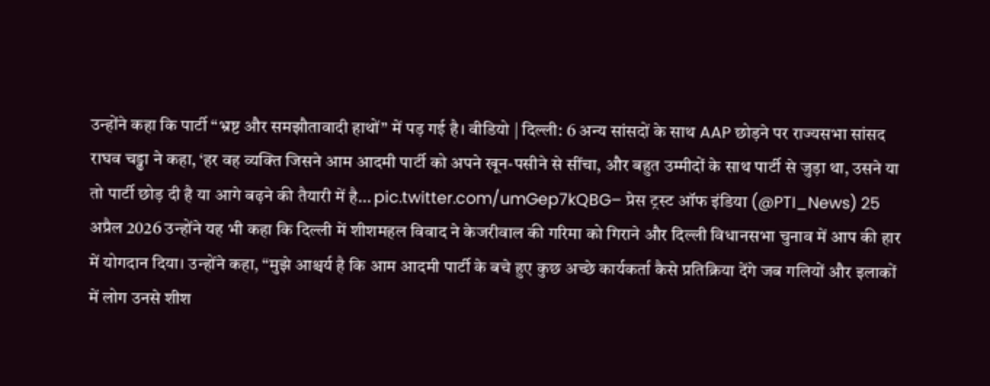उन्होंने कहा कि पार्टी “भ्रष्ट और समझौतावादी हाथों” में पड़ गई है। वीडियो | दिल्ली: 6 अन्य सांसदों के साथ AAP छोड़ने पर राज्यसभा सांसद राघव चड्ढा ने कहा, ‘हर वह व्यक्ति जिसने आम आदमी पार्टी को अपने खून-पसीने से सींचा, और बहुत उम्मीदों के साथ पार्टी से जुड़ा था, उसने या तो पार्टी छोड़ दी है या आगे बढ़ने की तैयारी में है… pic.twitter.com/umGep7kQBG– प्रेस ट्रस्ट ऑफ इंडिया (@PTI_News) 25 अप्रैल 2026 उन्होंने यह भी कहा कि दिल्ली में शीशमहल विवाद ने केजरीवाल की गरिमा को गिराने और दिल्ली विधानसभा चुनाव में आप की हार में योगदान दिया। उन्होंने कहा, “मुझे आश्चर्य है कि आम आदमी पार्टी के बचे हुए कुछ अच्छे कार्यकर्ता कैसे प्रतिक्रिया देंगे जब गलियों और इलाकों में लोग उनसे शीश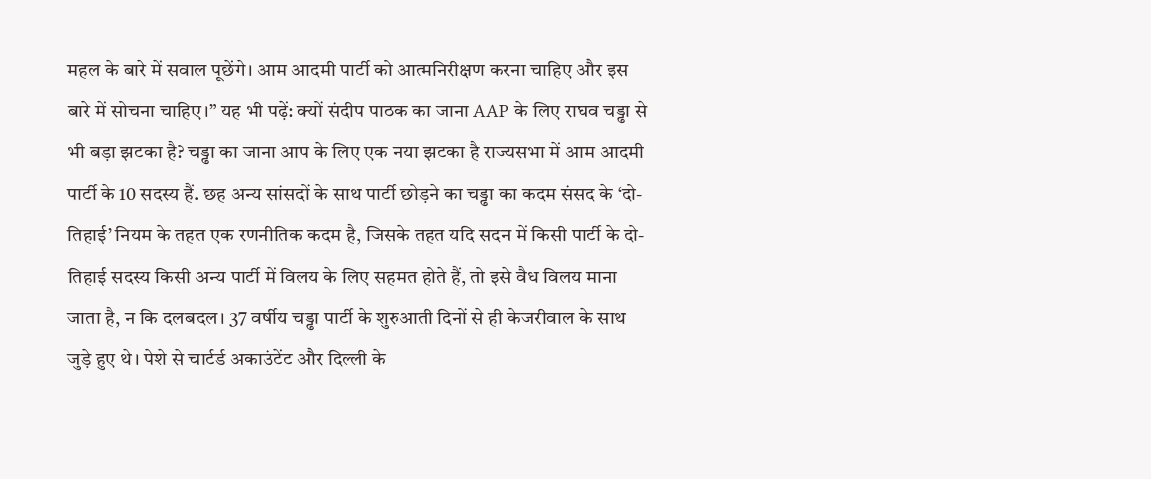महल के बारे में सवाल पूछेंगे। आम आदमी पार्टी को आत्मनिरीक्षण करना चाहिए और इस बारे में सोचना चाहिए।” यह भी पढ़ें: क्यों संदीप पाठक का जाना AAP के लिए राघव चड्ढा से भी बड़ा झटका है? चड्ढा का जाना आप के लिए एक नया झटका है राज्यसभा में आम आदमी पार्टी के 10 सदस्य हैं. छह अन्य सांसदों के साथ पार्टी छोड़ने का चड्ढा का कदम संसद के ‘दो-तिहाई’ नियम के तहत एक रणनीतिक कदम है, जिसके तहत यदि सदन में किसी पार्टी के दो-तिहाई सदस्य किसी अन्य पार्टी में विलय के लिए सहमत होते हैं, तो इसे वैध विलय माना जाता है, न कि दलबदल। 37 वर्षीय चड्ढा पार्टी के शुरुआती दिनों से ही केजरीवाल के साथ जुड़े हुए थे। पेशे से चार्टर्ड अकाउंटेंट और दिल्ली के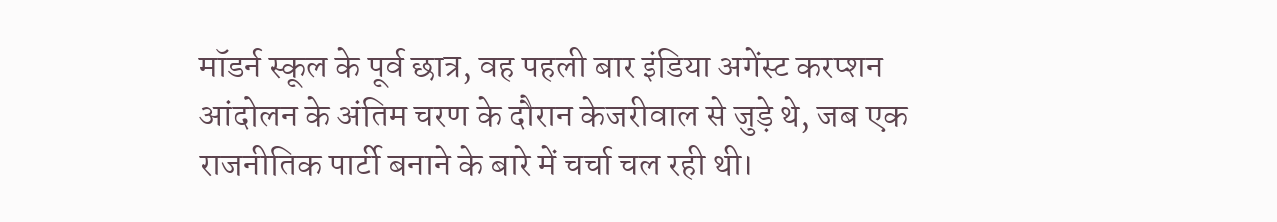मॉडर्न स्कूल के पूर्व छात्र, वह पहली बार इंडिया अगेंस्ट करप्शन आंदोलन के अंतिम चरण के दौरान केजरीवाल से जुड़े थे, जब एक राजनीतिक पार्टी बनाने के बारे में चर्चा चल रही थी।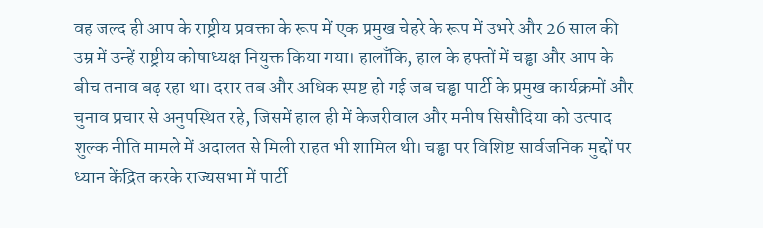वह जल्द ही आप के राष्ट्रीय प्रवक्ता के रूप में एक प्रमुख चेहरे के रूप में उभरे और 26 साल की उम्र में उन्हें राष्ट्रीय कोषाध्यक्ष नियुक्त किया गया। हालाँकि, हाल के हफ्तों में चड्ढा और आप के बीच तनाव बढ़ रहा था। दरार तब और अधिक स्पष्ट हो गई जब चड्ढा पार्टी के प्रमुख कार्यक्रमों और चुनाव प्रचार से अनुपस्थित रहे, जिसमें हाल ही में केजरीवाल और मनीष सिसौदिया को उत्पाद शुल्क नीति मामले में अदालत से मिली राहत भी शामिल थी। चड्ढा पर विशिष्ट सार्वजनिक मुद्दों पर ध्यान केंद्रित करके राज्यसभा में पार्टी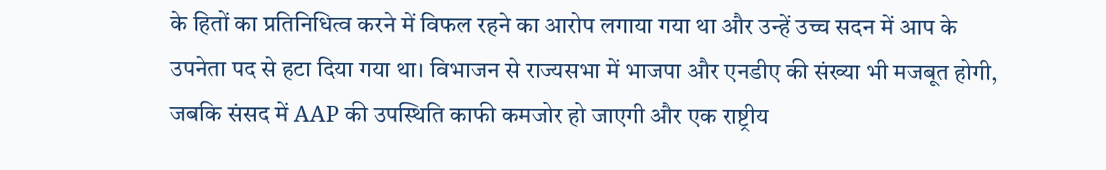के हितों का प्रतिनिधित्व करने में विफल रहने का आरोप लगाया गया था और उन्हें उच्च सदन में आप के उपनेता पद से हटा दिया गया था। विभाजन से राज्यसभा में भाजपा और एनडीए की संख्या भी मजबूत होगी, जबकि संसद में AAP की उपस्थिति काफी कमजोर हो जाएगी और एक राष्ट्रीय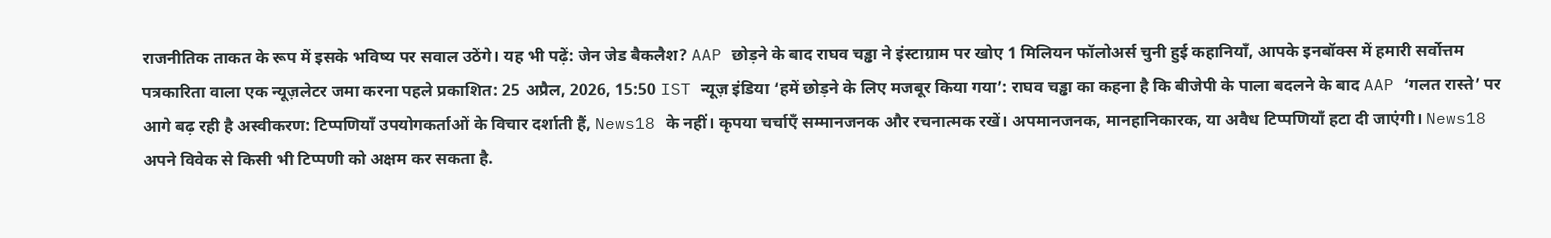राजनीतिक ताकत के रूप में इसके भविष्य पर सवाल उठेंगे। यह भी पढ़ें: जेन जेड बैकलैश? AAP छोड़ने के बाद राघव चड्ढा ने इंस्टाग्राम पर खोए 1 मिलियन फॉलोअर्स चुनी हुई कहानियाँ, आपके इनबॉक्स में हमारी सर्वोत्तम पत्रकारिता वाला एक न्यूज़लेटर जमा करना पहले प्रकाशित: 25 अप्रैल, 2026, 15:50 IST न्यूज़ इंडिया ‘हमें छोड़ने के लिए मजबूर किया गया’: राघव चड्ढा का कहना है कि बीजेपी के पाला बदलने के बाद AAP ‘गलत रास्ते’ पर आगे बढ़ रही है अस्वीकरण: टिप्पणियाँ उपयोगकर्ताओं के विचार दर्शाती हैं, News18 के नहीं। कृपया चर्चाएँ सम्मानजनक और रचनात्मक रखें। अपमानजनक, मानहानिकारक, या अवैध टिप्पणियाँ हटा दी जाएंगी। News18 अपने विवेक से किसी भी टिप्पणी को अक्षम कर सकता है.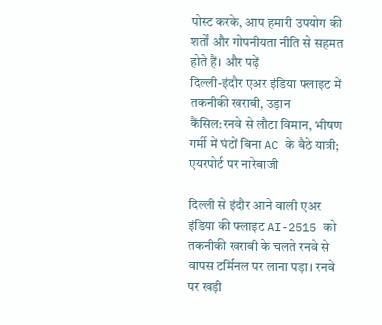पोस्ट करके, आप हमारी उपयोग की शर्तों और गोपनीयता नीति से सहमत होते हैं। और पढ़ें
दिल्ली-इंदौर एअर इंडिया फ्लाइट में तकनीकी खराबी, उड़ान कैंसिल:रनवे से लौटा विमान, भीषण गर्मी में घंटों बिना AC के बैठे यात्री; एयरपोर्ट पर नारेबाजी

दिल्ली से इंदौर आने वाली एअर इंडिया की फ्लाइट AI-2515 को तकनीकी खराबी के चलते रनवे से वापस टर्मिनल पर लाना पड़ा। रनवे पर खड़ी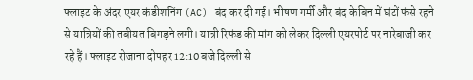फ्लाइट के अंदर एयर कंडीशनिंग (AC) बंद कर दी गई। भीषण गर्मी और बंद केबिन में घंटों फंसे रहने से यात्रियों की तबीयत बिगड़ने लगी। यात्री रिफंड की मांग को लेकर दिल्ली एयरपोर्ट पर नारेबाजी कर रहे हैं। फ्लाइट रोजाना दोपहर 12:10 बजे दिल्ली से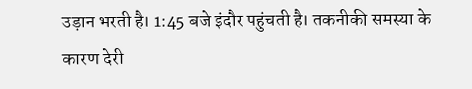उड़ान भरती है। 1:45 बजे इंदौर पहुंचती है। तकनीकी समस्या के कारण देरी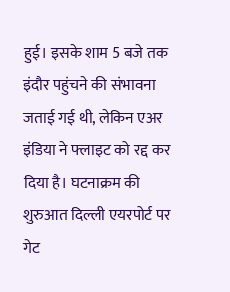हुई। इसके शाम 5 बजे तक इंदौर पहुंचने की संभावना जताई गई थी, लेकिन एअर इंडिया ने फ्लाइट को रद्द कर दिया है। घटनाक्रम की शुरुआत दिल्ली एयरपोर्ट पर गेट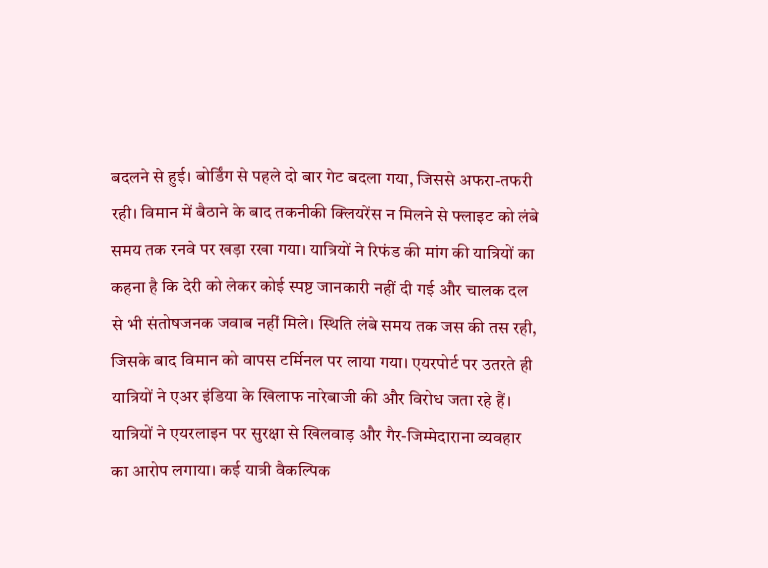बदलने से हुई। बोर्डिंग से पहले दो बार गेट बदला गया, जिससे अफरा-तफरी रही। विमान में बैठाने के बाद तकनीकी क्लियरेंस न मिलने से फ्लाइट को लंबे समय तक रनवे पर खड़ा रखा गया। यात्रियों ने रिफंड की मांग की यात्रियों का कहना है कि देरी को लेकर कोई स्पष्ट जानकारी नहीं दी गई और चालक दल से भी संतोषजनक जवाब नहीं मिले। स्थिति लंबे समय तक जस की तस रही, जिसके बाद विमान को वापस टर्मिनल पर लाया गया। एयरपोर्ट पर उतरते ही यात्रियों ने एअर इंडिया के खिलाफ नारेबाजी की और विरोध जता रहे हैं। यात्रियों ने एयरलाइन पर सुरक्षा से खिलवाड़ और गैर-जिम्मेदाराना व्यवहार का आरोप लगाया। कई यात्री वैकल्पिक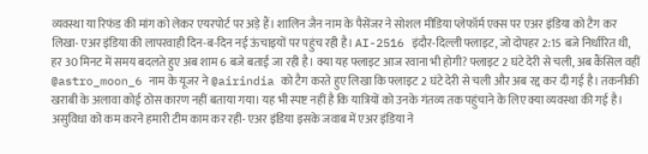व्यवस्था या रिफंड की मांग को लेकर एयरपोर्ट पर अड़े हैं। शालिन जैन नाम के पैसेंजर ने सोशल मीडिया प्लेफॉर्म एक्स पर एअर इंडिया को टैग कर लिखा- एअर इंडिया की लापरवाही दिन-ब-दिन नई ऊंचाइयों पर पहुंच रही है। AI-2516 इंदौर-दिल्ली फ्लाइट, जो दोपहर 2:15 बजे निर्धारित थी, हर 30 मिनट में समय बदलते हुए अब शाम 6 बजे बताई जा रही है। क्या यह फ्लाइट आज रवाना भी होगी? फ्लाइट 2 घंटे देरी से चली, अब कैंसिल वहीं @astro_moon_6 नाम के यूजर ने @airindia को टैग करते हुए लिखा कि फ्लाइट 2 घंटे देरी से चली और अब रद्द कर दी गई है। तकनीकी खराबी के अलावा कोई ठोस कारण नहीं बताया गया। यह भी स्पष्ट नहीं है कि यात्रियों को उनके गंतव्य तक पहुंचाने के लिए क्या व्यवस्था की गई है। असुविधा को कम करने हमारी टीम काम कर रही- एअर इंडिया इसके जवाब में एअर इंडिया ने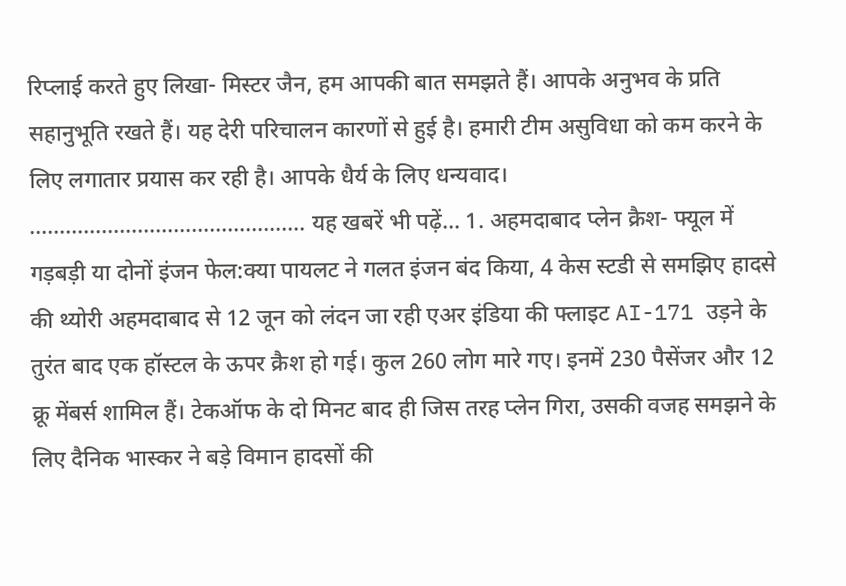रिप्लाई करते हुए लिखा- मिस्टर जैन, हम आपकी बात समझते हैं। आपके अनुभव के प्रति सहानुभूति रखते हैं। यह देरी परिचालन कारणों से हुई है। हमारी टीम असुविधा को कम करने के लिए लगातार प्रयास कर रही है। आपके धैर्य के लिए धन्यवाद। ………………………………………. यह खबरें भी पढ़ें… 1. अहमदाबाद प्लेन क्रैश- फ्यूल में गड़बड़ी या दोनों इंजन फेल:क्या पायलट ने गलत इंजन बंद किया, 4 केस स्टडी से समझिए हादसे की थ्योरी अहमदाबाद से 12 जून को लंदन जा रही एअर इंडिया की फ्लाइट AI-171 उड़ने के तुरंत बाद एक हॉस्टल के ऊपर क्रैश हो गई। कुल 260 लोग मारे गए। इनमें 230 पैसेंजर और 12 क्रू मेंबर्स शामिल हैं। टेकऑफ के दो मिनट बाद ही जिस तरह प्लेन गिरा, उसकी वजह समझने के लिए दैनिक भास्कर ने बड़े विमान हादसों की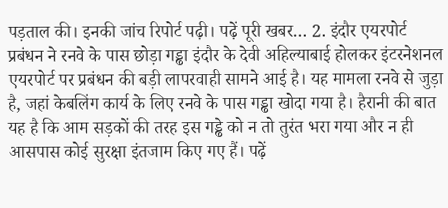पड़ताल की। इनकी जांच रिपोर्ट पढ़ी। पढ़ें पूरी खबर… 2. इंदौर एयरपोर्ट प्रबंधन ने रनवे के पास छोड़ा गड्ढा इंदौर के देवी अहिल्याबाई होलकर इंटरनेशनल एयरपोर्ट पर प्रबंधन की बड़ी लापरवाही सामने आई है। यह मामला रनवे से जुड़ा है, जहां केबलिंग कार्य के लिए रनवे के पास गड्ढा खोदा गया है। हैरानी की बात यह है कि आम सड़कों की तरह इस गड्ढे को न तो तुरंत भरा गया और न ही आसपास कोई सुरक्षा इंतजाम किए गए हैं। पढ़ें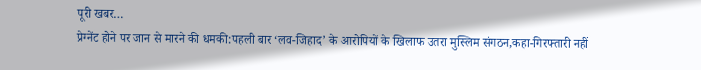पूरी खबर…
प्रेग्नेंट होने पर जान से मारने की धमकी:पहली बार ‘लव-जिहाद’ के आरोपियों के खिलाफ उतरा मुस्लिम संगठन,कहा-गिरफ्तारी नहीं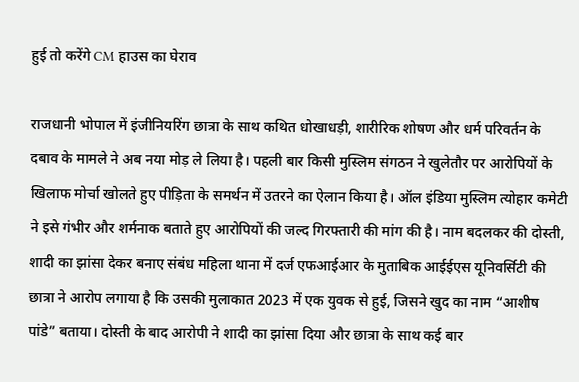हुई तो करेंगे CM हाउस का घेराव

राजधानी भोपाल में इंजीनियरिंग छात्रा के साथ कथित धोखाधड़ी, शारीरिक शोषण और धर्म परिवर्तन के दबाव के मामले ने अब नया मोड़ ले लिया है। पहली बार किसी मुस्लिम संगठन ने खुलेतौर पर आरोपियों के खिलाफ मोर्चा खोलते हुए पीड़िता के समर्थन में उतरने का ऐलान किया है। ऑल इंडिया मुस्लिम त्योहार कमेटी ने इसे गंभीर और शर्मनाक बताते हुए आरोपियों की जल्द गिरफ्तारी की मांग की है। नाम बदलकर की दोस्ती, शादी का झांसा देकर बनाए संबंध महिला थाना में दर्ज एफआईआर के मुताबिक आईईएस यूनिवर्सिटी की छात्रा ने आरोप लगाया है कि उसकी मुलाकात 2023 में एक युवक से हुई, जिसने खुद का नाम “आशीष पांडे” बताया। दोस्ती के बाद आरोपी ने शादी का झांसा दिया और छात्रा के साथ कई बार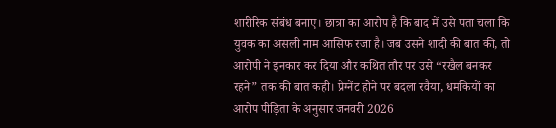शारीरिक संबंध बनाए। छात्रा का आरोप है कि बाद में उसे पता चला कि युवक का असली नाम आसिफ रजा है। जब उसने शादी की बात की, तो आरोपी ने इनकार कर दिया और कथित तौर पर उसे “रखैल बनकर रहने” तक की बात कही। प्रेग्नेंट होने पर बदला रवैया, धमकियों का आरोप पीड़िता के अनुसार जनवरी 2026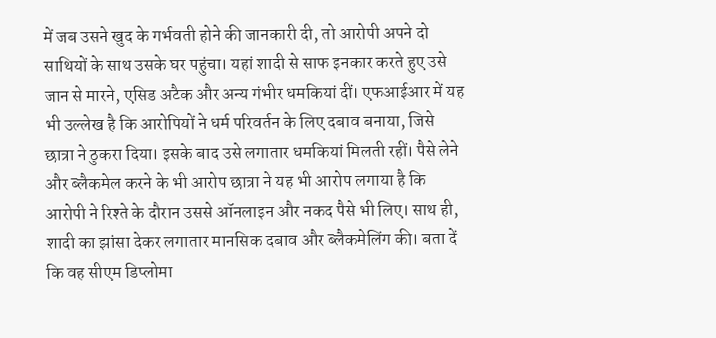में जब उसने खुद के गर्भवती होने की जानकारी दी, तो आरोपी अपने दो साथियों के साथ उसके घर पहुंचा। यहां शादी से साफ इनकार करते हुए उसे जान से मारने, एसिड अटैक और अन्य गंभीर धमकियां दीं। एफआईआर में यह भी उल्लेख है कि आरोपियों ने धर्म परिवर्तन के लिए दबाव बनाया, जिसे छात्रा ने ठुकरा दिया। इसके बाद उसे लगातार धमकियां मिलती रहीं। पैसे लेने और ब्लैकमेल करने के भी आरोप छात्रा ने यह भी आरोप लगाया है कि आरोपी ने रिश्ते के दौरान उससे ऑनलाइन और नकद पैसे भी लिए। साथ ही, शादी का झांसा देकर लगातार मानसिक दबाव और ब्लैकमेलिंग की। बता दें कि वह सीएम डिप्लोमा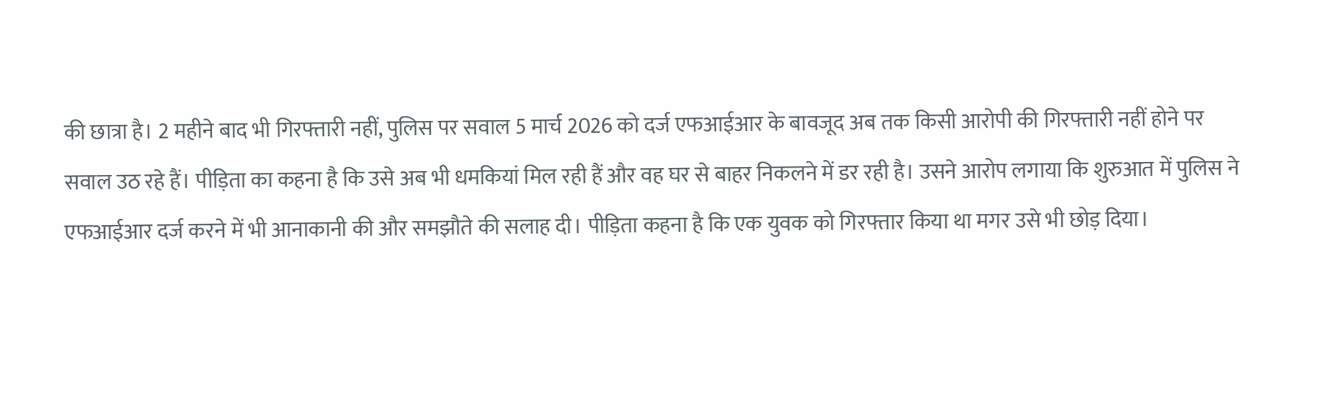की छात्रा है। 2 महीने बाद भी गिरफ्तारी नहीं, पुलिस पर सवाल 5 मार्च 2026 को दर्ज एफआईआर के बावजूद अब तक किसी आरोपी की गिरफ्तारी नहीं होने पर सवाल उठ रहे हैं। पीड़िता का कहना है कि उसे अब भी धमकियां मिल रही हैं और वह घर से बाहर निकलने में डर रही है। उसने आरोप लगाया कि शुरुआत में पुलिस ने एफआईआर दर्ज करने में भी आनाकानी की और समझौते की सलाह दी। पीड़िता कहना है कि एक युवक को गिरफ्तार किया था मगर उसे भी छोड़ दिया।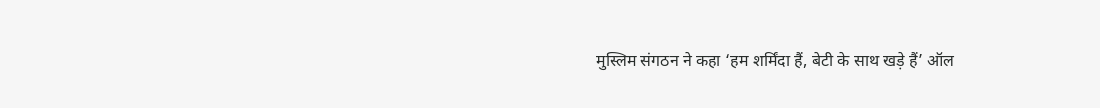मुस्लिम संगठन ने कहा ‘हम शर्मिंदा हैं, बेटी के साथ खड़े हैं’ ऑल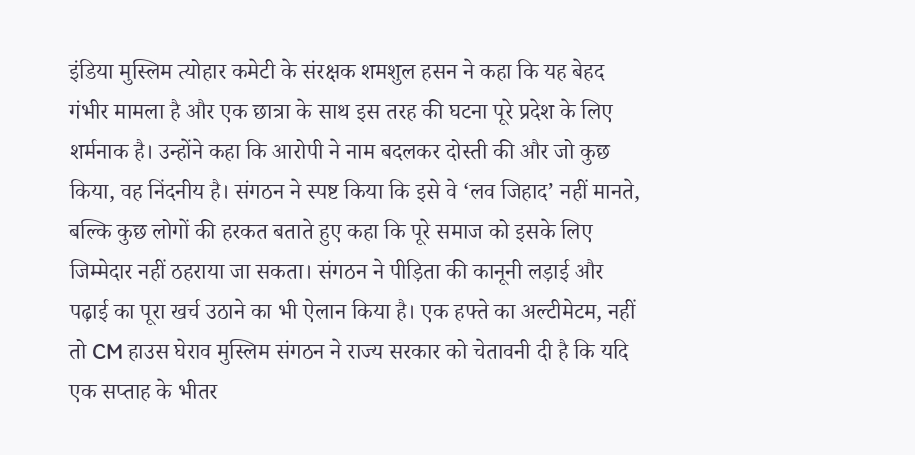इंडिया मुस्लिम त्योहार कमेटी के संरक्षक शमशुल हसन ने कहा कि यह बेहद गंभीर मामला है और एक छात्रा के साथ इस तरह की घटना पूरे प्रदेश के लिए शर्मनाक है। उन्होंने कहा कि आरोपी ने नाम बदलकर दोस्ती की और जो कुछ किया, वह निंदनीय है। संगठन ने स्पष्ट किया कि इसे वे ‘लव जिहाद’ नहीं मानते, बल्कि कुछ लोगों की हरकत बताते हुए कहा कि पूरे समाज को इसके लिए जिम्मेदार नहीं ठहराया जा सकता। संगठन ने पीड़िता की कानूनी लड़ाई और पढ़ाई का पूरा खर्च उठाने का भी ऐलान किया है। एक हफ्ते का अल्टीमेटम, नहीं तो CM हाउस घेराव मुस्लिम संगठन ने राज्य सरकार को चेतावनी दी है कि यदि एक सप्ताह के भीतर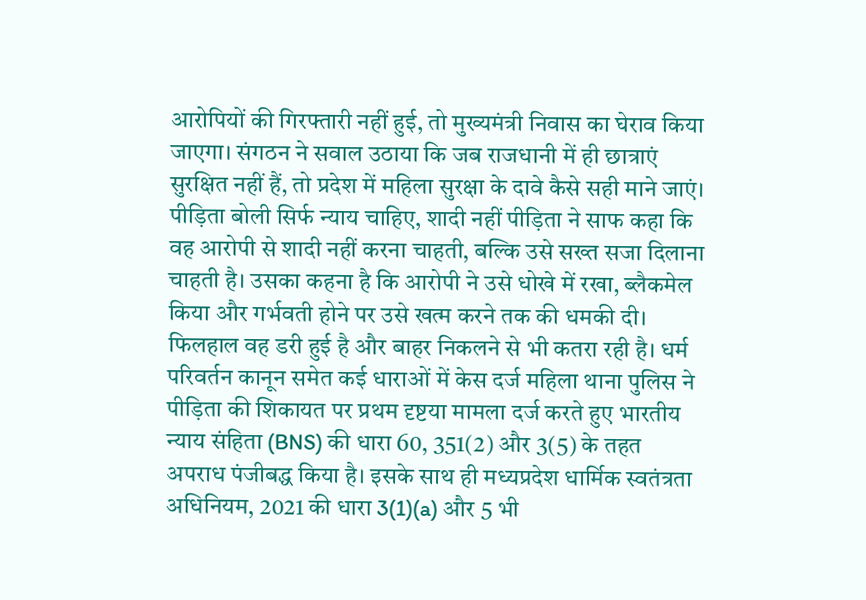आरोपियों की गिरफ्तारी नहीं हुई, तो मुख्यमंत्री निवास का घेराव किया जाएगा। संगठन ने सवाल उठाया कि जब राजधानी में ही छात्राएं सुरक्षित नहीं हैं, तो प्रदेश में महिला सुरक्षा के दावे कैसे सही माने जाएं। पीड़िता बोली सिर्फ न्याय चाहिए, शादी नहीं पीड़िता ने साफ कहा कि वह आरोपी से शादी नहीं करना चाहती, बल्कि उसे सख्त सजा दिलाना चाहती है। उसका कहना है कि आरोपी ने उसे धोखे में रखा, ब्लैकमेल किया और गर्भवती होने पर उसे खत्म करने तक की धमकी दी। फिलहाल वह डरी हुई है और बाहर निकलने से भी कतरा रही है। धर्म परिवर्तन कानून समेत कई धाराओं में केस दर्ज महिला थाना पुलिस ने पीड़िता की शिकायत पर प्रथम दृष्टया मामला दर्ज करते हुए भारतीय न्याय संहिता (BNS) की धारा 60, 351(2) और 3(5) के तहत अपराध पंजीबद्ध किया है। इसके साथ ही मध्यप्रदेश धार्मिक स्वतंत्रता अधिनियम, 2021 की धारा 3(1)(a) और 5 भी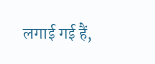लगाई गई हैं,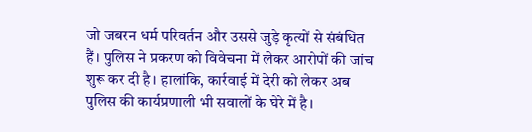जो जबरन धर्म परिवर्तन और उससे जुड़े कृत्यों से संबंधित हैं। पुलिस ने प्रकरण को विवेचना में लेकर आरोपों की जांच शुरू कर दी है। हालांकि, कार्रवाई में देरी को लेकर अब पुलिस की कार्यप्रणाली भी सवालों के घेरे में है।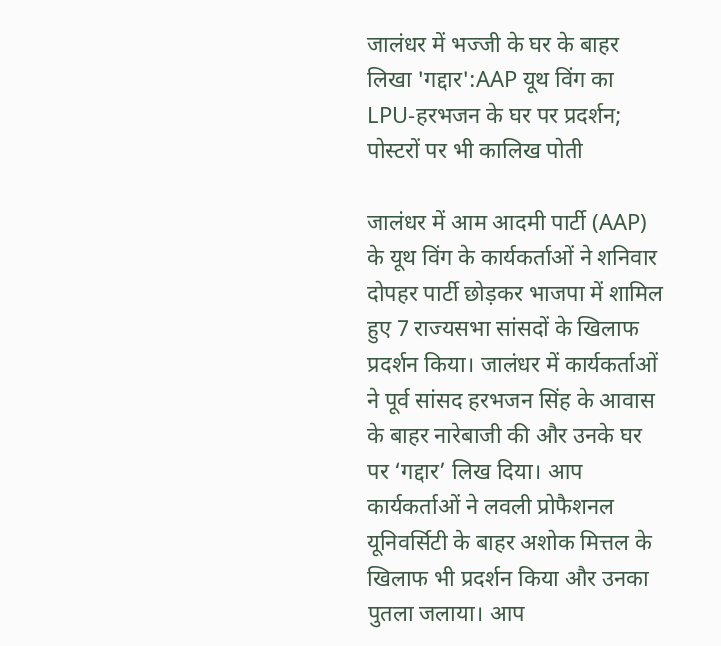जालंधर में भज्जी के घर के बाहर लिखा 'गद्दार':AAP यूथ विंग का LPU-हरभजन के घर पर प्रदर्शन; पोस्टरों पर भी कालिख पोती

जालंधर में आम आदमी पार्टी (AAP) के यूथ विंग के कार्यकर्ताओं ने शनिवार दोपहर पार्टी छोड़कर भाजपा में शामिल हुए 7 राज्यसभा सांसदों के खिलाफ प्रदर्शन किया। जालंधर में कार्यकर्ताओं ने पूर्व सांसद हरभजन सिंह के आवास के बाहर नारेबाजी की और उनके घर पर ‘गद्दार’ लिख दिया। आप कार्यकर्ताओं ने लवली प्रोफैशनल यूनिवर्सिटी के बाहर अशोक मित्तल के खिलाफ भी प्रदर्शन किया और उनका पुतला जलाया। आप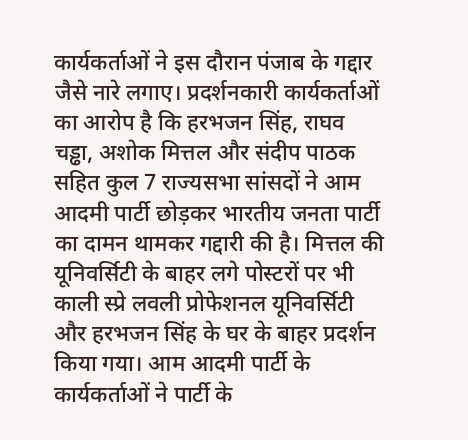कार्यकर्ताओं ने इस दौरान पंजाब के गद्दार जैसे नारे लगाए। प्रदर्शनकारी कार्यकर्ताओं का आरोप है कि हरभजन सिंह, राघव चड्ढा, अशोक मित्तल और संदीप पाठक सहित कुल 7 राज्यसभा सांसदों ने आम आदमी पार्टी छोड़कर भारतीय जनता पार्टी का दामन थामकर गद्दारी की है। मित्तल की यूनिवर्सिटी के बाहर लगे पोस्टरों पर भी काली स्प्रे लवली प्रोफेशनल यूनिवर्सिटी और हरभजन सिंह के घर के बाहर प्रदर्शन किया गया। आम आदमी पार्टी के कार्यकर्ताओं ने पार्टी के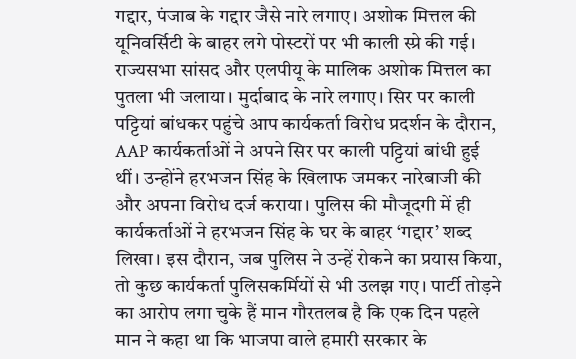गद्दार, पंजाब के गद्दार जैसे नारे लगाए। अशोक मित्तल की यूनिवर्सिटी के बाहर लगे पोस्टरों पर भी काली स्प्रे की गई। राज्यसभा सांसद और एलपीयू के मालिक अशोक मित्तल का पुतला भी जलाया। मुर्दाबाद के नारे लगाए। सिर पर काली पट्टियां बांधकर पहुंचे आप कार्यकर्ता विरोध प्रदर्शन के दौरान, AAP कार्यकर्ताओं ने अपने सिर पर काली पट्टियां बांधी हुई थीं। उन्होंने हरभजन सिंह के खिलाफ जमकर नारेबाजी की और अपना विरोध दर्ज कराया। पुलिस की मौजूदगी में ही कार्यकर्ताओं ने हरभजन सिंह के घर के बाहर ‘गद्दार’ शब्द लिखा। इस दौरान, जब पुलिस ने उन्हें रोकने का प्रयास किया, तो कुछ कार्यकर्ता पुलिसकर्मियों से भी उलझ गए। पार्टी तोड़ने का आरोप लगा चुके हैं मान गौरतलब है कि एक दिन पहले मान ने कहा था कि भाजपा वाले हमारी सरकार के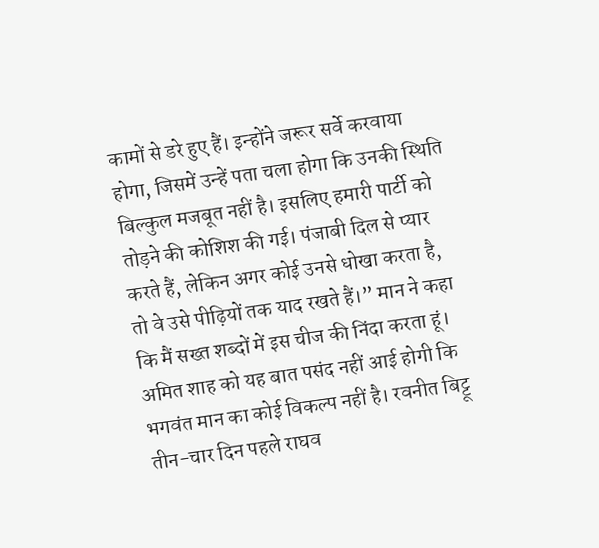कामों से डरे हुए हैं। इन्होंने जरूर सर्वे करवाया होगा, जिसमें उन्हें पता चला होगा कि उनकी स्थिति बिल्कुल मजबूत नहीं है। इसलिए हमारी पार्टी को तोड़ने की कोशिश की गई। पंजाबी दिल से प्यार करते हैं, लेकिन अगर कोई उनसे धोखा करता है, तो वे उसे पीढ़ियों तक याद रखते हैं।” मान ने कहा कि मैं सख्त शब्दों में इस चीज की निंदा करता हूं। अमित शाह को यह बात पसंद नहीं आई होगी कि भगवंत मान का कोई विकल्प नहीं है। रवनीत बिट्टू तीन-चार दिन पहले राघव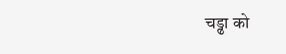चड्ढा को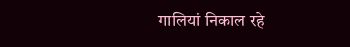गालियां निकाल रहे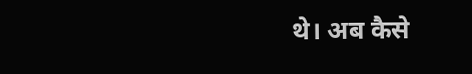थे। अब कैसे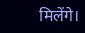मिलेंगे।